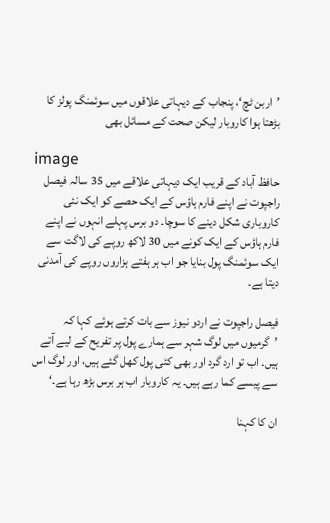’اربن ٹچ‘، پنجاب کے دیہاتی علاقوں میں سوئمنگ پولز کا بڑھتا ہوا کاروبار لیکن صحت کے مسائل بھی

image
حافظ آباد کے قریب ایک دیہاتی علاقے میں 35 سالہ فیصل راجپوت نے اپنے فارم ہاؤس کے ایک حصے کو ایک نئی کاروباری شکل دینے کا سوچا۔ دو برس پہلے انہوں نے اپنے فارم ہاؤس کے ایک کونے میں 30 لاکھ روپے کی لاگت سے ایک سوئمنگ پول بنایا جو اب ہر ہفتے ہزاروں روپے کی آمدنی دیتا ہے۔

فیصل راجپوت نے اردو نیوز سے بات کرتے ہوئے کہا کہ ’گرمیوں میں لوگ شہر سے ہمارے پول پر تفریح کے لیے آتے ہیں۔ اب تو ارد گرد اور بھی کئی پول کھل گئے ہیں، اور لوگ اس سے پیسے کما رہے ہیں۔ یہ کاروبار اب ہر برس بڑھ رہا ہے۔‘

ان کا کہنا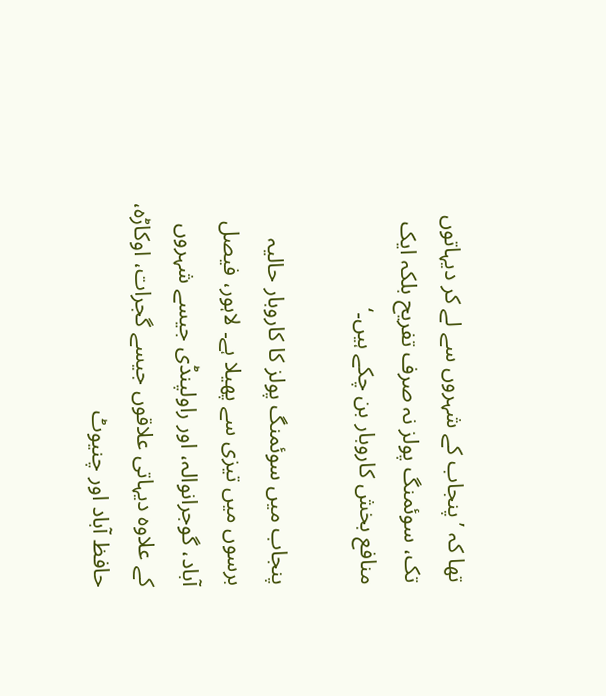تھا کہ ’پنجاب کے شہروں سے لے کر دیہاتوں تک، سوئمنگ پولز نہ صرف تفریح بلکہ ایک منافع بخش کاروبار بن چکے ہیں۔‘

پنجاب میں سوئمنگ پولز کا کاروبار حالیہ برسوں میں تیزی سے پھیلا ہے۔ لاہور، فیصل آباد، گوجرانوالہ، اور راولپنڈی جیسے شہروں کے علاوہ دیہاتی علاقوں جیسے گجرات، اوکاڑہ، حافظ آباد اور چنیوٹ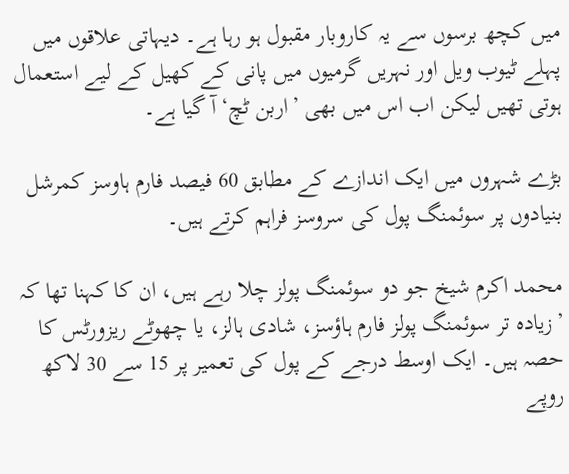میں کچھ برسوں سے یہ کاروبار مقبول ہو رہا ہے۔ دیہاتی علاقوں میں پہلے ٹیوب ویل اور نہریں گرمیوں میں پانی کے کھیل کے لیے استعمال ہوتی تھیں لیکن اب اس میں بھی ’اربن ٹچ‘ آ گیا ہے۔

بڑے شہروں میں ایک اندازے کے مطابق 60 فیصد فارم ہاوسز کمرشل بنیادوں پر سوئمنگ پول کی سروسز فراہم کرتے ہیں۔

محمد اکرم شیخ جو دو سوئمنگ پولز چلا رہے ہیں، ان کا کہنا تھا کہ ’زیادہ تر سوئمنگ پولز فارم ہاؤسز، شادی ہالز، یا چھوٹے ریزورٹس کا حصہ ہیں۔ ایک اوسط درجے کے پول کی تعمیر پر 15 سے 30 لاکھ روپے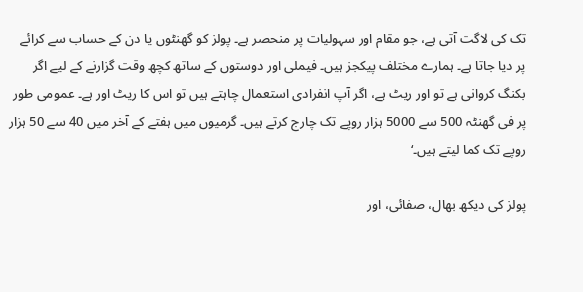تک کی لاگت آتی ہے، جو مقام اور سہولیات پر منحصر ہے۔ پولز کو گھنٹوں یا دن کے حساب سے کرائے پر دیا جاتا ہے۔ ہمارے مختلف پیکجز ہیں۔ فیملی اور دوستوں کے ساتھ کچھ وقت گزارنے کے لیے اگر بکنگ کروانی ہے تو اور ریٹ ہے، اگر آپ انفرادی استعمال چاہتے ہیں تو اس کا ریٹ اور ہے۔ عمومی طور پر فی گھنٹہ 500 سے 5000 ہزار روپے تک چارج کرتے ہیں۔ گرمیوں میں ہفتے کے آخر میں 40 سے 50 ہزار روپے تک کما لیتے ہیں۔‘

پولز کی دیکھ بھال، صفائی، اور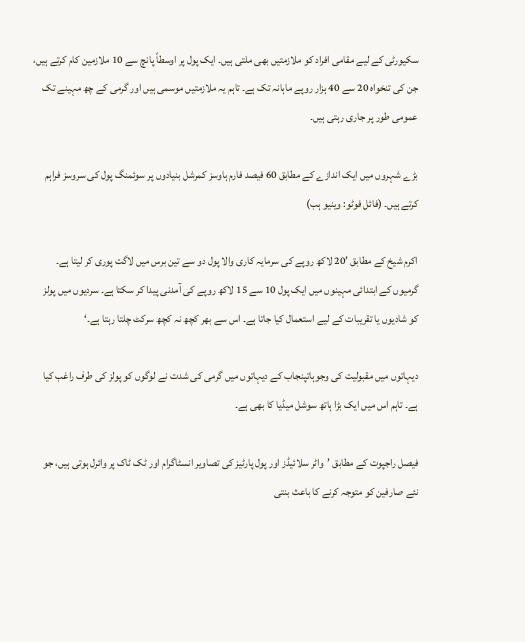سکیورٹی کے لیے مقامی افراد کو ملازمتیں بھی ملتی ہیں۔ ایک پول پر اوسطاً پانچ سے 10 ملازمین کام کرتے ہیں، جن کی تنخواہ 20 سے 40 ہزار روپے ماہانہ تک ہے۔ تاہم یہ ملازمتیں موسمی ہیں اور گرمی کے چھ مہینے تک عمومی طور پر جاری رہتی ہیں۔

بڑے شہروں میں ایک اندازے کے مطابق 60 فیصد فارم ہاوسز کمرشل بنیادوں پر سوئمنگ پول کی سروسز فراہم کرتے ہیں۔ (فائل فوٹو: وینیو ہب)

اکرم شیخ کے مطابق ’20 لاکھ روپے کی سرمایہ کاری والا پول دو سے تین برس میں لاگت پوری کر لیتا ہے۔ گرمیوں کے ابتدائی مہینوں میں ایک پول 10 سے 15 لاکھ روپے کی آمدنی پیدا کر سکتا ہے۔ سردیوں میں پولز کو شادیوں یا تقریبات کے لیے استعمال کیا جاتا ہے۔ اس سے بھر کچھ نہ کچھ سرکٹ چلتا رہتا ہے۔‘

دیہاتوں میں مقبولیت کی وجوہاتپنجاب کے دیہاتوں میں گرمی کی شدت نے لوگوں کو پولز کی طرف راغب کیا ہے۔ تاہم اس میں ایک بڑا ہاتھ سوشل میڈیا کا بھی ہے۔

فیصل راجپوت کے مطابق ’واٹر سلائیڈز اور پول پارٹیز کی تصاویر انسٹاگرام اور ٹک ٹاک پر وائرل ہوتی ہیں، جو نئے صارفین کو متوجہ کرنے کا باعث بنتی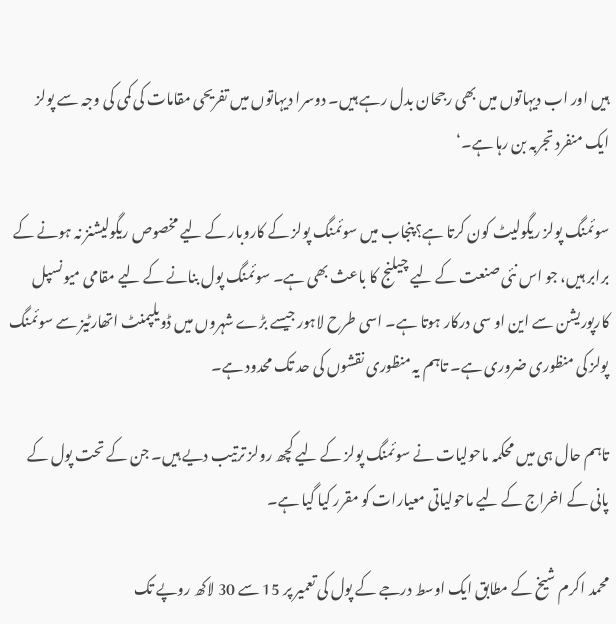ہیں اور اب دیہاتوں میں بھی رجحان بدل رہے ہیں۔ دوسرا دیہاتوں میں تفریحی مقامات کی کمی کی وجہ سے پولز ایک منفرد تجربہ بن رہا ہے۔‘

سوئمنگ پولز ریگولیٹ کون کرتا ہے؟پنجاب میں سوئمنگ پولز کے کاروبار کے لیے مخصوص ریگولیشنز نہ ہونے کے برابر ہیں، جو اس نئی صنعت کے لیے چیلنج کا باعث بھی ہے۔ سوئمنگ پول بنانے کے لیے مقامی میونسپل کارپوریشن سے این او سی درکار ہوتا ہے۔ اسی طرح لاہور جیسے بڑے شہروں میں ڈویلپمنٹ اتھارٹیز سے سوئمنگ پولز کی منظوری ضروری ہے۔ تاہم یہ منظوری نقشوں کی حد تک محدود ہے۔

تاہم حال ہی میں محکمہ ماحولیات نے سوئمنگ پولز کے لیے کچھ رولز ترتیب دیے ہیں۔ جن کے تحت پول کے پانی کے اخراج کے لیے ماحولیاتی معیارات کو مقرر کیا گیا ہے۔

محمد اکرم شیخ کے مطابق ایک اوسط درجے کے پول کی تعمیر پر 15 سے 30 لاکھ روپے تک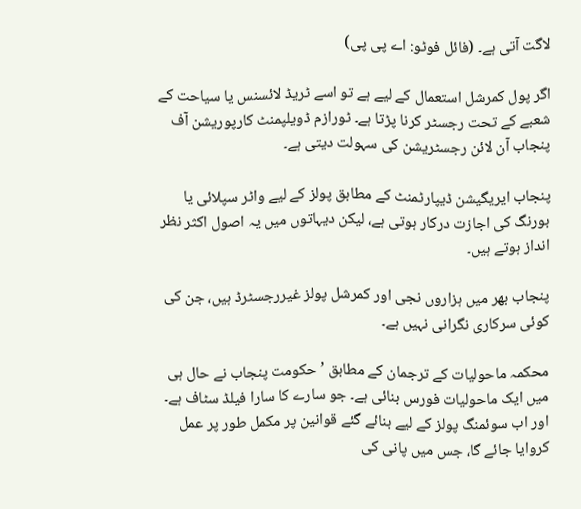لاگت آتی ہے۔ (فائل فوٹو: اے پی پی)

اگر پول کمرشل استعمال کے لیے ہے تو اسے ٹریڈ لائسنس یا سیاحت کے شعبے کے تحت رجسٹر کرنا پڑتا ہے۔ ٹورازم ڈویلپمنٹ کارپوریشن آف پنجاب آن لائن رجسٹریشن کی سہولت دیتی ہے۔

پنجاب ایریگیشن ڈیپارٹمنٹ کے مطابق پولز کے لیے واٹر سپلائی یا بورنگ کی اجازت درکار ہوتی ہے، لیکن دیہاتوں میں یہ اصول اکثر نظر انداز ہوتے ہیں۔

پنجاب بھر میں ہزاروں نجی اور کمرشل پولز غیررجسٹرڈ ہیں، جن کی کوئی سرکاری نگرانی نہیں ہے۔

محکمہ ماحولیات کے ترجمان کے مطابق ’حکومت پنجاب نے حال ہی میں ایک ماحولیات فورس بنائی ہے۔ جو سارے کا سارا فیلڈ سٹاف ہے۔ اور اب سوئمنگ پولز کے لیے بنائے گئے قوانین پر مکمل طور پر عمل کروایا جائے گا، جس میں پانی کی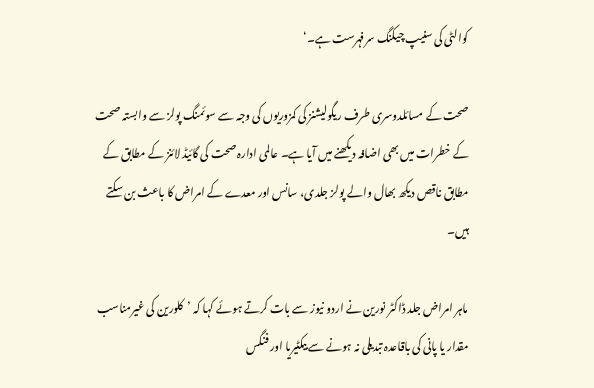کوالٹی کی سنیپ چیکنگ سرفہرست ہے۔‘

صحت کے مسائلدوسری طرف ریگولیشنز کی کمزوریوں کی وجہ سے سوئمنگ پولز سے وابستہ صحت کے خطرات میں بھی اضافہ دیکھنے میں آیا ہے۔ عالمی ادارہ صحت کی گائیڈ لائنز کے مطابق کے مطابق ناقص دیکھ بھال والے پولز جلدی، سانس اور معدے کے امراض کا باعث بن سکتے ہیں۔

ماہر امراض جلد ڈاکٹر نورین نے اردو نیوز سے بات کرتے ہوئے کہا کہ ’کلورین کی غیرمناسب مقدار یا پانی کی باقاعدہ تبدیلی نہ ہونے سے بیکٹیریا اور فنگس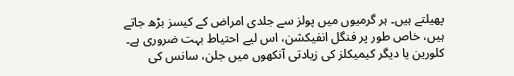پھیلتے ہیں۔ ہر گرمیوں میں پولز سے جلدی امراض کے کیسز بڑھ جاتے ہیں، خاص طور پر فنگل انفیکشن، اس لیے احتیاط بہت ضروری ہے۔ کلورین یا دیگر کیمیکلز کی زیادتی آنکھوں میں جلن، سانس کی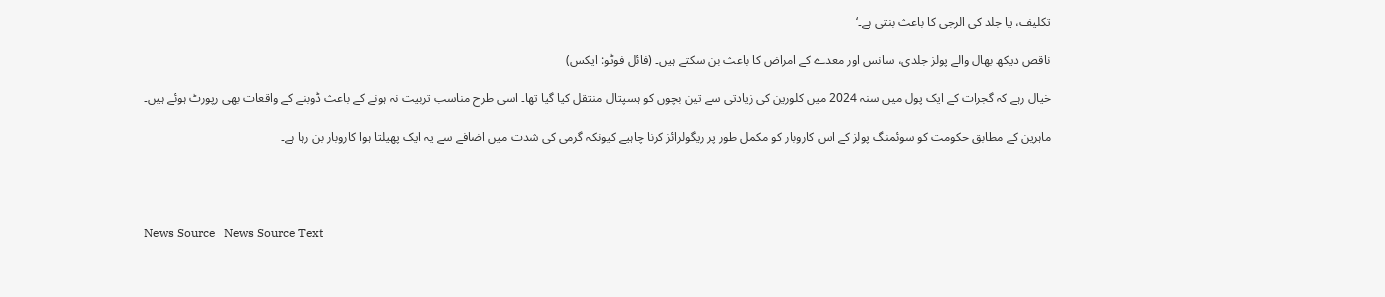تکلیف، یا جلد کی الرجی کا باعث بنتی ہے۔‘

ناقص دیکھ بھال والے پولز جلدی، سانس اور معدے کے امراض کا باعث بن سکتے ہیں۔ (فائل فوٹو: ایکس)

خیال رہے کہ گجرات کے ایک پول میں سنہ 2024 میں کلورین کی زیادتی سے تین بچوں کو ہسپتال منتقل کیا گیا تھا۔ اسی طرح مناسب تربیت نہ ہونے کے باعث ڈوبنے کے واقعات بھی رپورٹ ہوئے ہیں۔

ماہرین کے مطابق حکومت کو سوئمنگ پولز کے اس کاروبار کو مکمل طور پر ریگولرائز کرنا چاہیے کیونکہ گرمی کی شدت میں اضافے سے یہ ایک پھیلتا ہوا کاروبار بن رہا ہے۔




News Source   News Source Text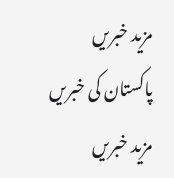مزید خبریں
پاکستان کی خبریں
مزید خبریں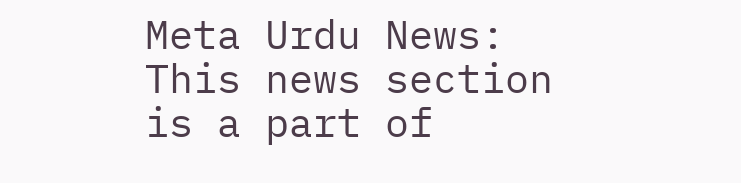Meta Urdu News: This news section is a part of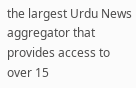the largest Urdu News aggregator that provides access to over 15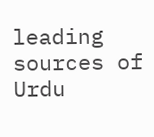leading sources of Urdu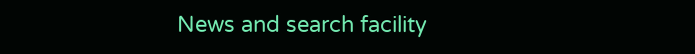News and search facility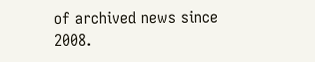of archived news since 2008.